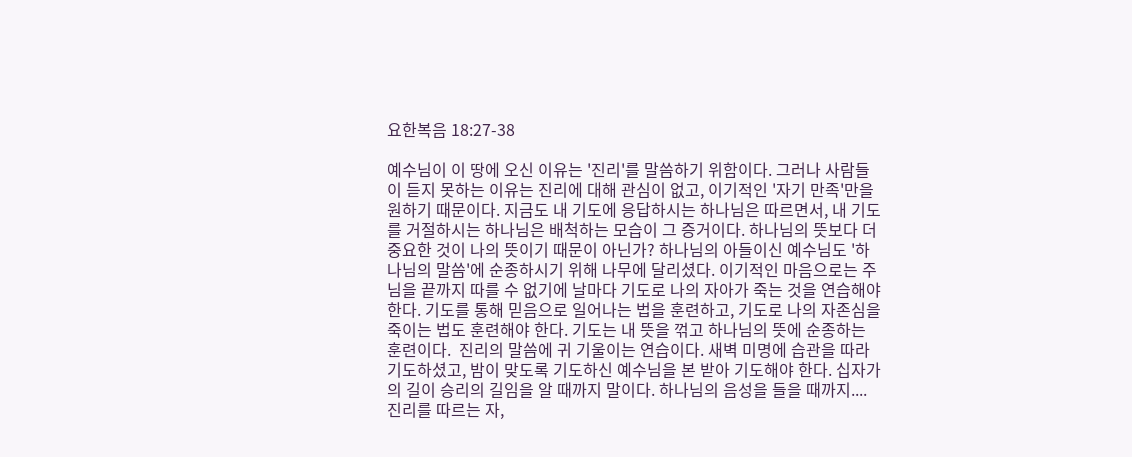요한복음 18:27-38

예수님이 이 땅에 오신 이유는 '진리'를 말씀하기 위함이다. 그러나 사람들이 듣지 못하는 이유는 진리에 대해 관심이 없고, 이기적인 '자기 만족'만을 원하기 때문이다. 지금도 내 기도에 응답하시는 하나님은 따르면서, 내 기도를 거절하시는 하나님은 배척하는 모습이 그 증거이다. 하나님의 뜻보다 더 중요한 것이 나의 뜻이기 때문이 아닌가? 하나님의 아들이신 예수님도 '하나님의 말씀'에 순종하시기 위해 나무에 달리셨다. 이기적인 마음으로는 주님을 끝까지 따를 수 없기에 날마다 기도로 나의 자아가 죽는 것을 연습해야 한다. 기도를 통해 믿음으로 일어나는 법을 훈련하고, 기도로 나의 자존심을 죽이는 법도 훈련해야 한다. 기도는 내 뜻을 꺾고 하나님의 뜻에 순종하는 훈련이다.  진리의 말씀에 귀 기울이는 연습이다. 새벽 미명에 습관을 따라 기도하셨고, 밤이 맞도록 기도하신 예수님을 본 받아 기도해야 한다. 십자가의 길이 승리의 길임을 알 때까지 말이다. 하나님의 음성을 들을 때까지.... 진리를 따르는 자,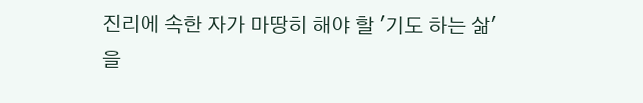진리에 속한 자가 마땅히 해야 할 '기도 하는 삶' 을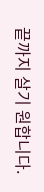끝까지 살기 원합니다.